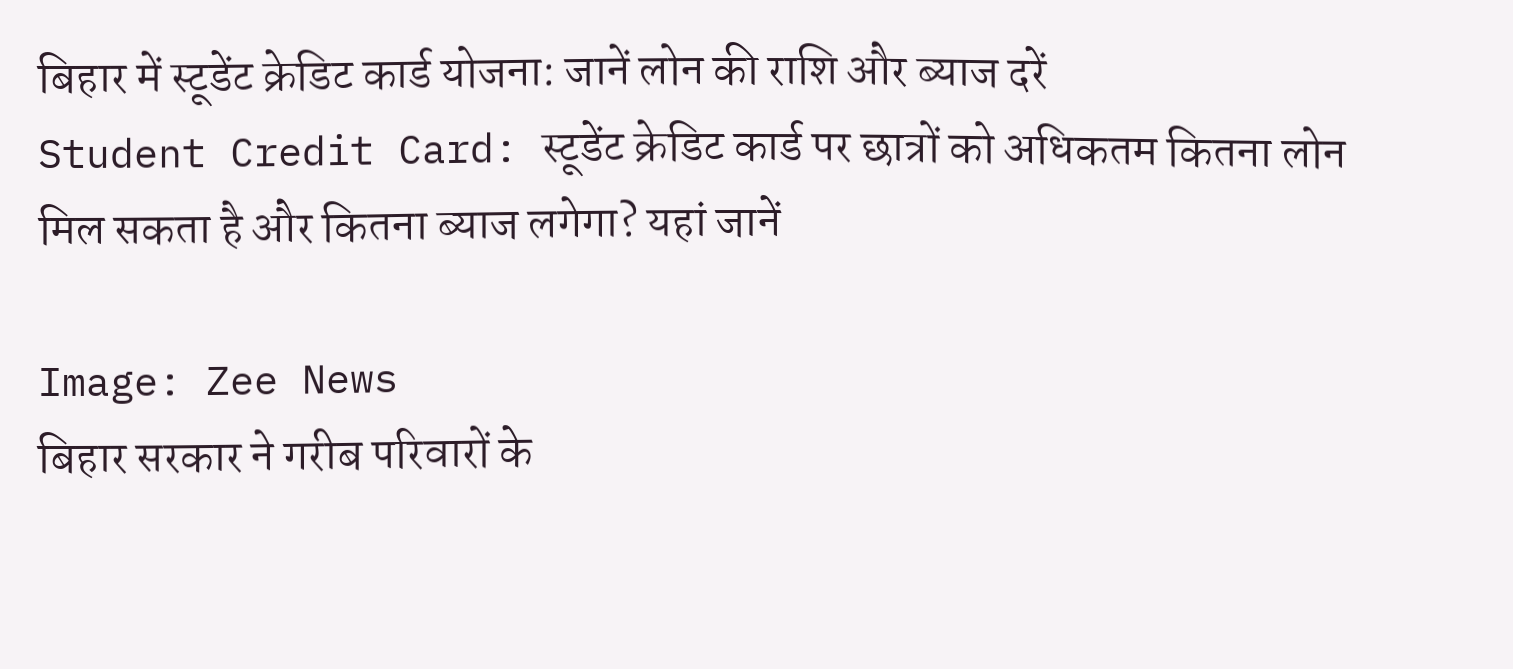बिहार में स्टूडेंट क्रेडिट कार्ड योजना: जानें लोन की राशि और ब्याज दरें
Student Credit Card: स्टूडेंट क्रेडिट कार्ड पर छात्रों को अधिकतम कितना लोन मिल सकता है और कितना ब्याज लगेगा? यहां जानें

Image: Zee News
बिहार सरकार ने गरीब परिवारों के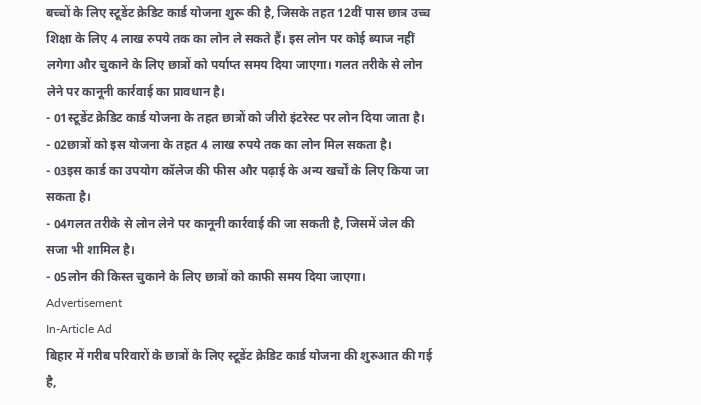बच्चों के लिए स्टूडेंट क्रेडिट कार्ड योजना शुरू की है, जिसके तहत 12वीं पास छात्र उच्च शिक्षा के लिए 4 लाख रुपये तक का लोन ले सकते हैं। इस लोन पर कोई ब्याज नहीं लगेगा और चुकाने के लिए छात्रों को पर्याप्त समय दिया जाएगा। गलत तरीके से लोन लेने पर कानूनी कार्रवाई का प्रावधान है।
- 01स्टूडेंट क्रेडिट कार्ड योजना के तहत छात्रों को जीरो इंटरेस्ट पर लोन दिया जाता है।
- 02छात्रों को इस योजना के तहत 4 लाख रुपये तक का लोन मिल सकता है।
- 03इस कार्ड का उपयोग कॉलेज की फीस और पढ़ाई के अन्य खर्चों के लिए किया जा सकता है।
- 04गलत तरीके से लोन लेने पर कानूनी कार्रवाई की जा सकती है, जिसमें जेल की सजा भी शामिल है।
- 05लोन की किस्त चुकाने के लिए छात्रों को काफी समय दिया जाएगा।
Advertisement
In-Article Ad
बिहार में गरीब परिवारों के छात्रों के लिए स्टूडेंट क्रेडिट कार्ड योजना की शुरुआत की गई है,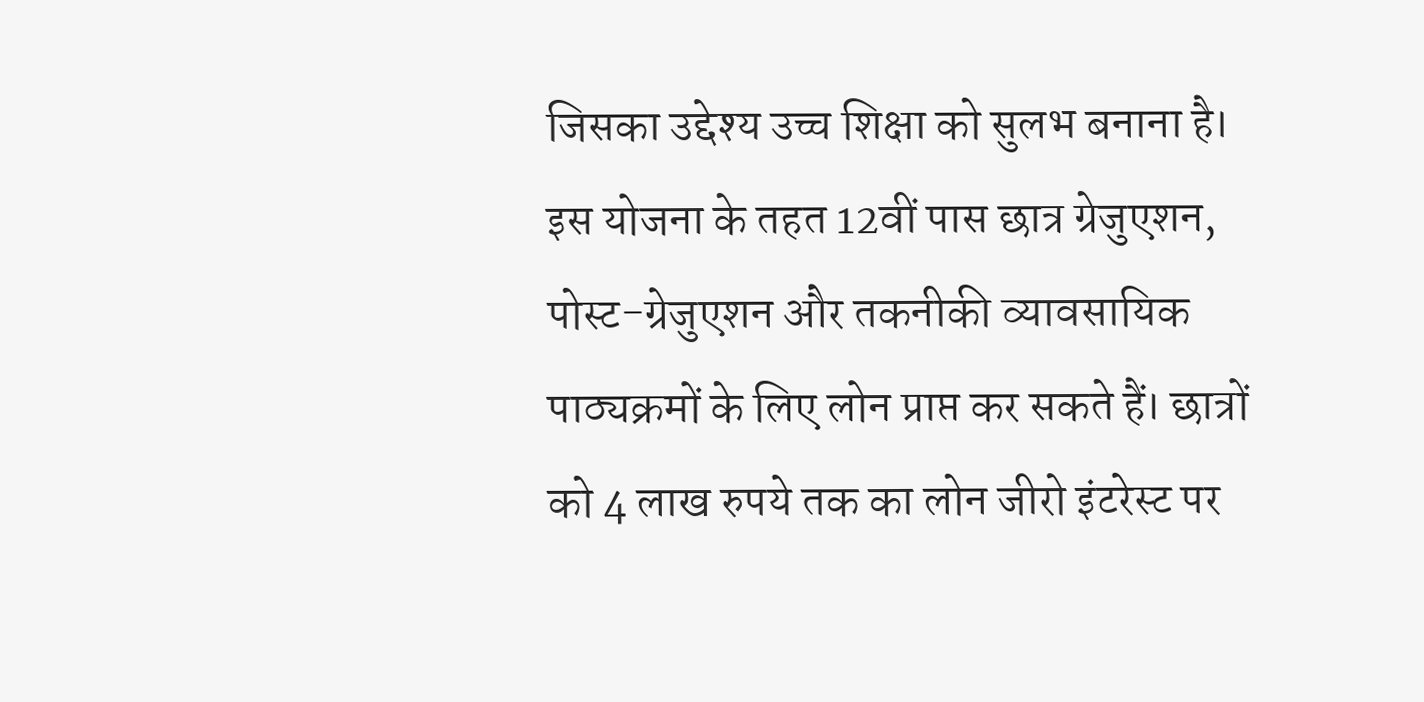जिसका उद्देश्य उच्च शिक्षा को सुलभ बनाना है। इस योजना के तहत 12वीं पास छात्र ग्रेजुएशन, पोस्ट-ग्रेजुएशन और तकनीकी व्यावसायिक पाठ्यक्रमों के लिए लोन प्राप्त कर सकते हैं। छात्रों को 4 लाख रुपये तक का लोन जीरो इंटरेस्ट पर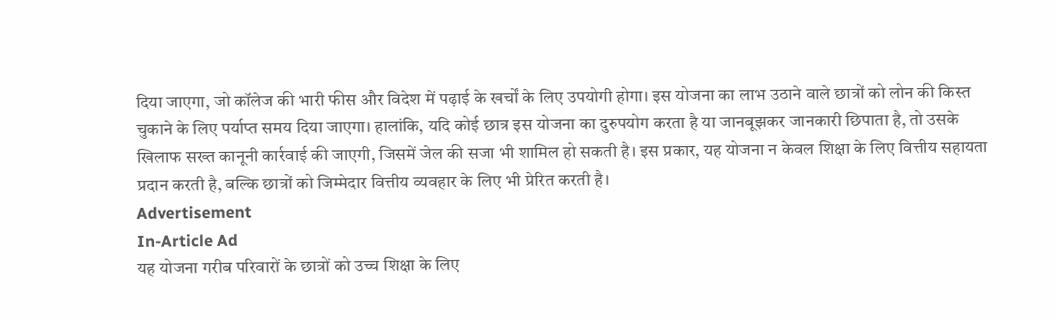दिया जाएगा, जो कॉलेज की भारी फीस और विदेश में पढ़ाई के खर्चों के लिए उपयोगी होगा। इस योजना का लाभ उठाने वाले छात्रों को लोन की किस्त चुकाने के लिए पर्याप्त समय दिया जाएगा। हालांकि, यदि कोई छात्र इस योजना का दुरुपयोग करता है या जानबूझकर जानकारी छिपाता है, तो उसके खिलाफ सख्त कानूनी कार्रवाई की जाएगी, जिसमें जेल की सजा भी शामिल हो सकती है। इस प्रकार, यह योजना न केवल शिक्षा के लिए वित्तीय सहायता प्रदान करती है, बल्कि छात्रों को जिम्मेदार वित्तीय व्यवहार के लिए भी प्रेरित करती है।
Advertisement
In-Article Ad
यह योजना गरीब परिवारों के छात्रों को उच्च शिक्षा के लिए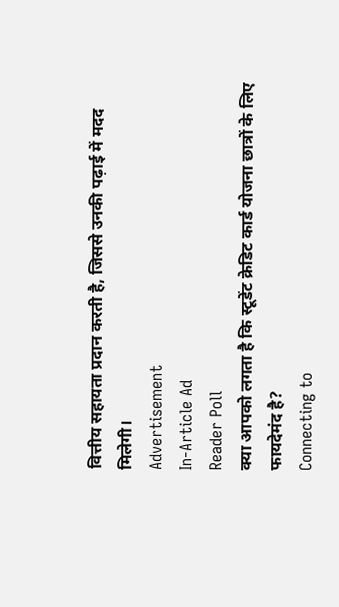वित्तीय सहायता प्रदान करती है, जिससे उनकी पढ़ाई में मदद मिलेगी।
Advertisement
In-Article Ad
Reader Poll
क्या आपको लगता है कि स्टूडेंट क्रेडिट कार्ड योजना छात्रों के लिए फायदेमंद है?
Connecting to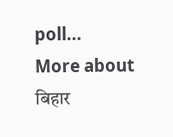poll...
More about बिहार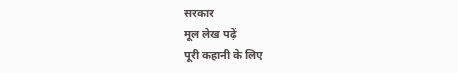सरकार
मूल लेख पढ़ें
पूरी कहानी के लिए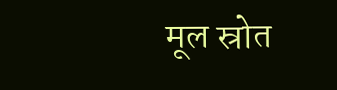मूल स्रोत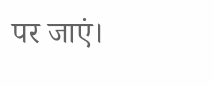पर जाएं।